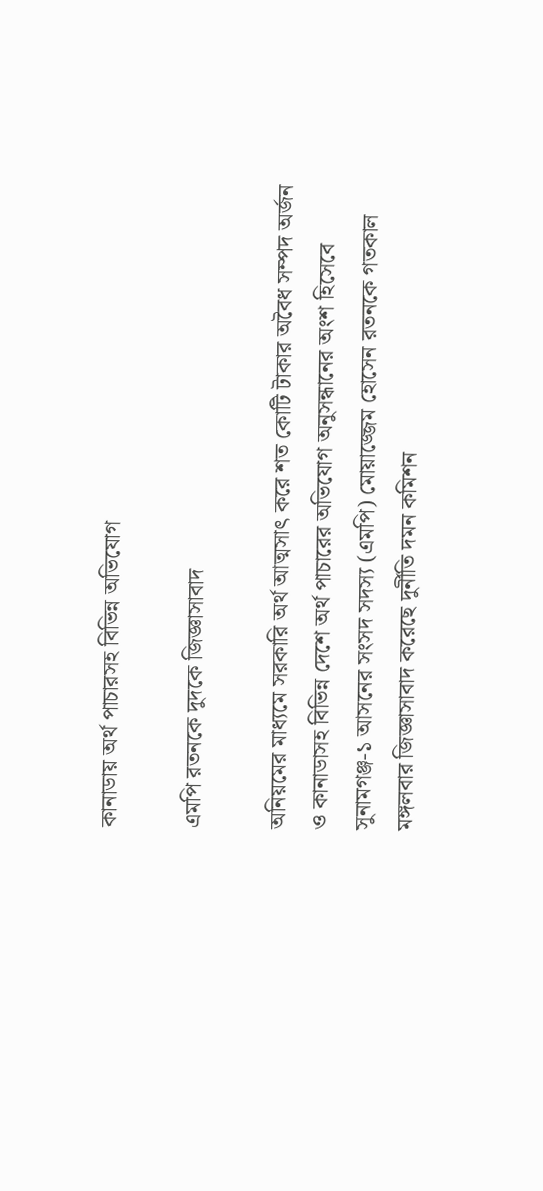কানাডায় অর্থ পাচারসহ বিভিন্ন অভিযোগ

এমপি রতনকে দুদকে জিজ্ঞাসাবাদ

অনিয়মের মাধ্যমে সরকারি অর্থ আত্মসাৎ করে শত কোটি টাকার অবৈধ সম্পদ অর্জন ও কানাডাসহ বিভিন্ন দেশে অর্থ পাচারের অভিযোগ অনুসন্ধানের অংশ হিসেবে সুনামগঞ্জ-১ আসনের সংসদ সদস্য (এমপি) মোয়াজ্জেম হোসেন রতনকে গতকাল মঙ্গলবার জিজ্ঞাসাবাদ করেছে দুর্নীতি দমন কমিশন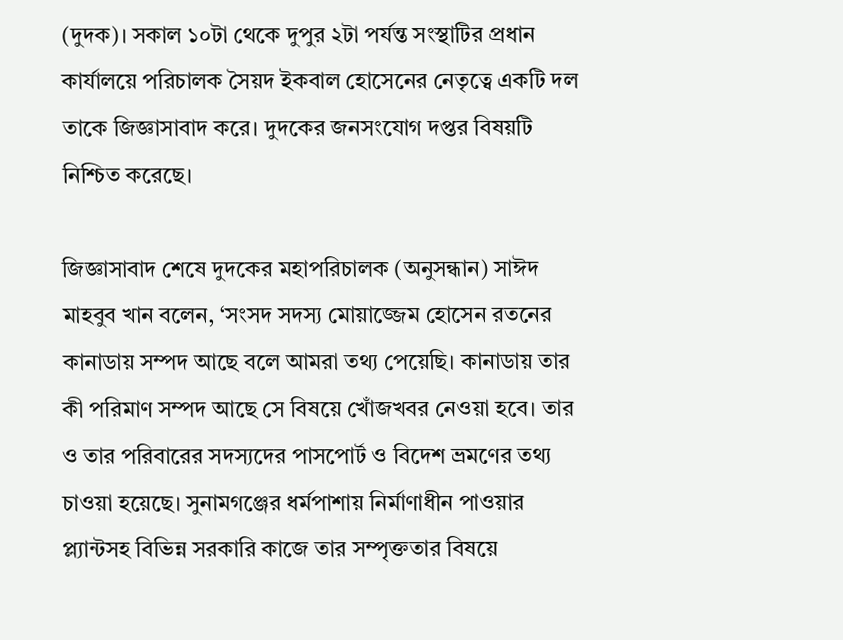(দুদক)। সকাল ১০টা থেকে দুপুর ২টা পর্যন্ত সংস্থাটির প্রধান কার্যালয়ে পরিচালক সৈয়দ ইকবাল হোসেনের নেতৃত্বে একটি দল তাকে জিজ্ঞাসাবাদ করে। দুদকের জনসংযোগ দপ্তর বিষয়টি নিশ্চিত করেছে।

জিজ্ঞাসাবাদ শেষে দুদকের মহাপরিচালক (অনুসন্ধান) সাঈদ মাহবুব খান বলেন, ‘সংসদ সদস্য মোয়াজ্জেম হোসেন রতনের কানাডায় সম্পদ আছে বলে আমরা তথ্য পেয়েছি। কানাডায় তার কী পরিমাণ সম্পদ আছে সে বিষয়ে খোঁজখবর নেওয়া হবে। তার ও তার পরিবারের সদস্যদের পাসপোর্ট ও বিদেশ ভ্রমণের তথ্য চাওয়া হয়েছে। সুনামগঞ্জের ধর্মপাশায় নির্মাণাধীন পাওয়ার প্ল্যান্টসহ বিভিন্ন সরকারি কাজে তার সম্পৃক্ততার বিষয়ে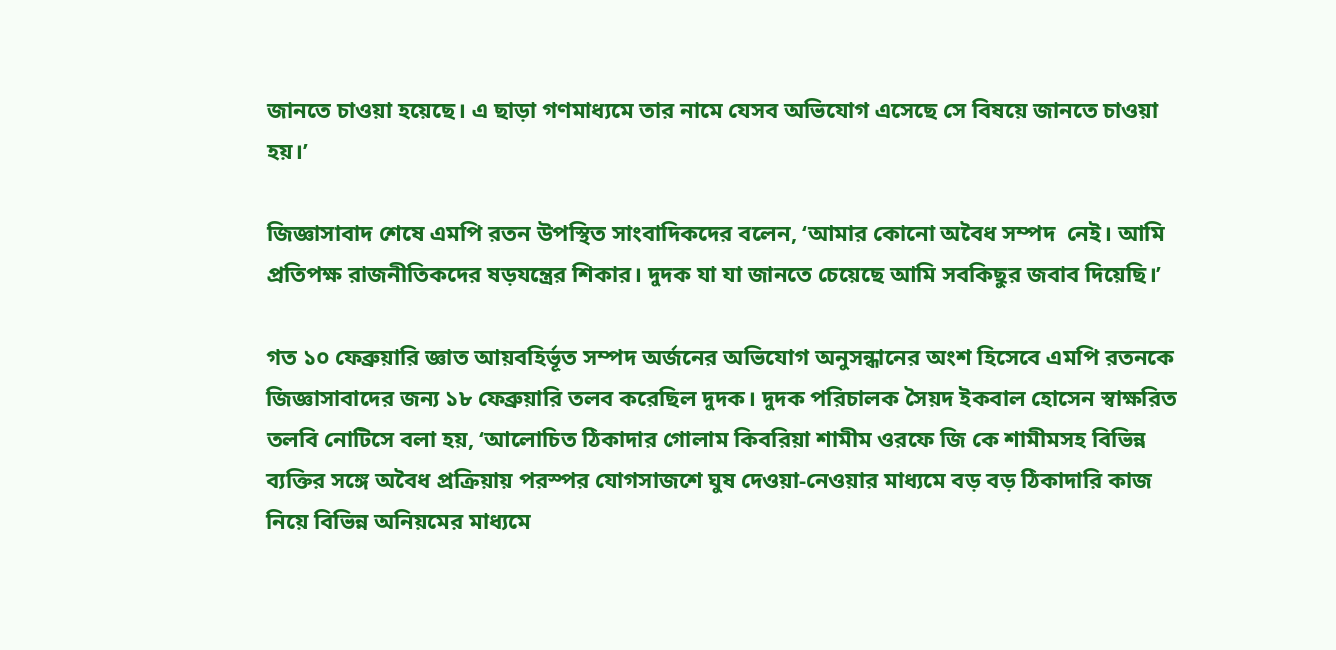জানতে চাওয়া হয়েছে। এ ছাড়া গণমাধ্যমে তার নামে যেসব অভিযোগ এসেছে সে বিষয়ে জানতে চাওয়া হয়।’

জিজ্ঞাসাবাদ শেষে এমপি রতন উপস্থিত সাংবাদিকদের বলেন, ‘আমার কোনো অবৈধ সম্পদ  নেই। আমি প্রতিপক্ষ রাজনীতিকদের ষড়যন্ত্রের শিকার। দুদক যা যা জানতে চেয়েছে আমি সবকিছুর জবাব দিয়েছি।’

গত ১০ ফেব্রুয়ারি জ্ঞাত আয়বহির্ভূত সম্পদ অর্জনের অভিযোগ অনুসন্ধানের অংশ হিসেবে এমপি রতনকে জিজ্ঞাসাবাদের জন্য ১৮ ফেব্রুয়ারি তলব করেছিল দুদক। দুদক পরিচালক সৈয়দ ইকবাল হোসেন স্বাক্ষরিত তলবি নোটিসে বলা হয়, ‘আলোচিত ঠিকাদার গোলাম কিবরিয়া শামীম ওরফে জি কে শামীমসহ বিভিন্ন ব্যক্তির সঙ্গে অবৈধ প্রক্রিয়ায় পরস্পর যোগসাজশে ঘুষ দেওয়া-নেওয়ার মাধ্যমে বড় বড় ঠিকাদারি কাজ নিয়ে বিভিন্ন অনিয়মের মাধ্যমে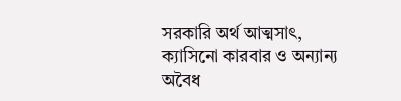সরকারি অর্থ আত্মসাৎ, ক্যাসিনো কারবার ও অন্যান্য অবৈধ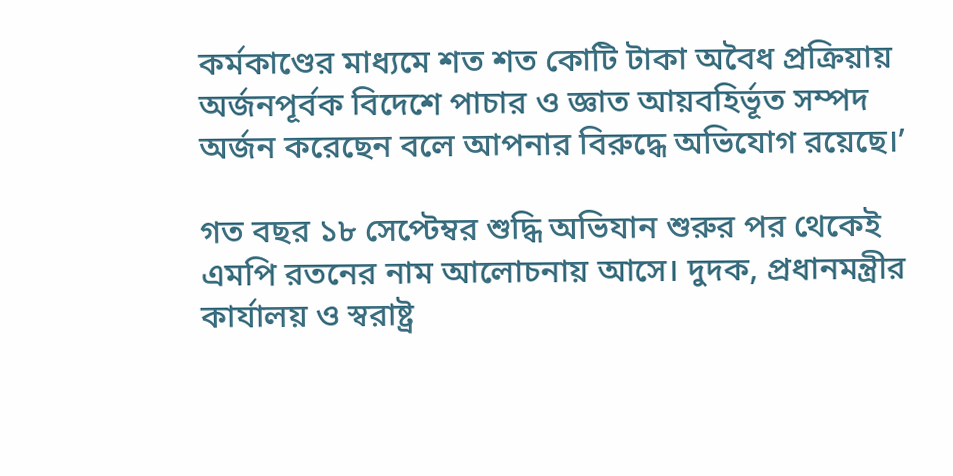কর্মকাণ্ডের মাধ্যমে শত শত কোটি টাকা অবৈধ প্রক্রিয়ায় অর্জনপূর্বক বিদেশে পাচার ও জ্ঞাত আয়বহির্ভূত সম্পদ অর্জন করেছেন বলে আপনার বিরুদ্ধে অভিযোগ রয়েছে।’

গত বছর ১৮ সেপ্টেম্বর শুদ্ধি অভিযান শুরুর পর থেকেই এমপি রতনের নাম আলোচনায় আসে। দুদক, প্রধানমন্ত্রীর কার্যালয় ও স্বরাষ্ট্র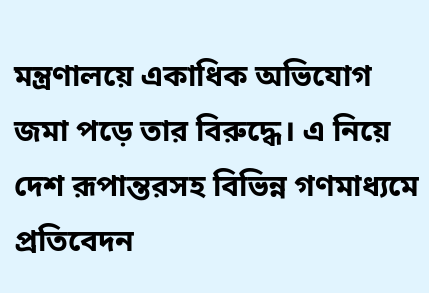মন্ত্রণালয়ে একাধিক অভিযোগ জমা পড়ে তার বিরুদ্ধে। এ নিয়ে দেশ রূপান্তরসহ বিভিন্ন গণমাধ্যমে প্রতিবেদন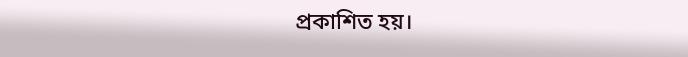প্রকাশিত হয়।